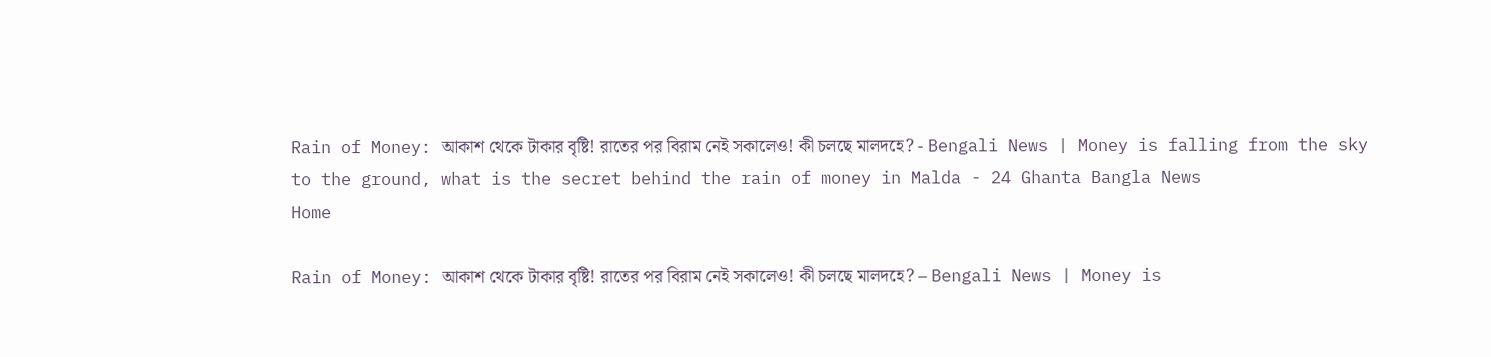Rain of Money: আকাশ থেকে টাকার বৃষ্টি! রাতের পর বিরাম নেই সকালেও! কী চলছে মালদহে? - Bengali News | Money is falling from the sky to the ground, what is the secret behind the rain of money in Malda - 24 Ghanta Bangla News
Home

Rain of Money: আকাশ থেকে টাকার বৃষ্টি! রাতের পর বিরাম নেই সকালেও! কী চলছে মালদহে? – Bengali News | Money is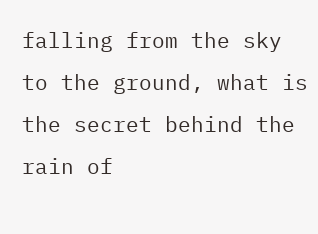falling from the sky to the ground, what is the secret behind the rain of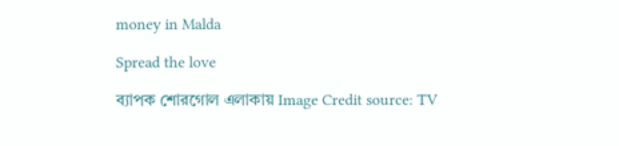money in Malda

Spread the love

ব্যাপক শোরগোল এলাকায় Image Credit source: TV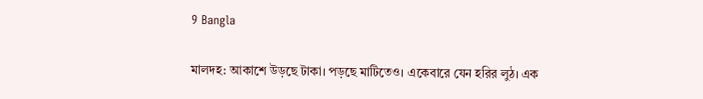9 Bangla

মালদহ: আকাশে উড়ছে টাকা। পড়ছে মাটিতেও। একেবারে যেন হরির লুঠ। এক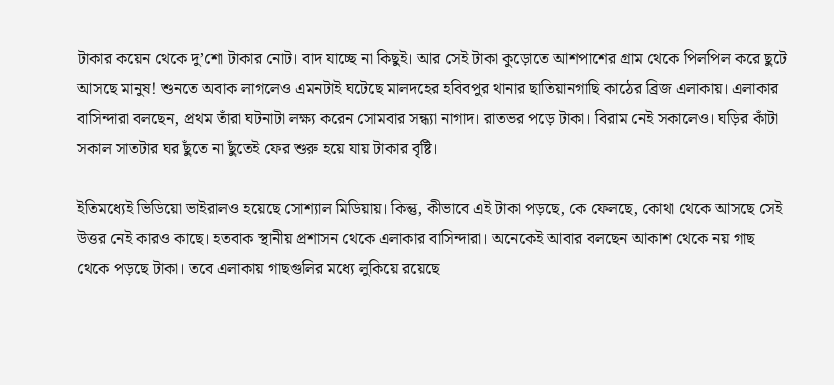টাকার কয়েন থেকে দু’শো টাকার নোট। বাদ যাচ্ছে না কিছুই। আর সেই টাকা কুড়োতে আশপাশের গ্রাম থেকে পিলপিল করে ছুটে আসছে মানুষ! শুনতে অবাক লাগলেও এমনটাই ঘটেছে মালদহের হবিবপুর থানার ছাতিয়ানগাছি কাঠের ব্রিজ এলাকায়। এলাকার বাসিন্দারা বলছেন, প্রথম তাঁরা ঘটনাটা লক্ষ্য করেন সোমবার সন্ধ্যা নাগাদ। রাতভর পড়ে টাকা। বিরাম নেই সকালেও। ঘড়ির কাঁটা সকাল সাতটার ঘর ছুঁতে না ছুঁতেই ফের শুরু হয়ে যায় টাকার বৃষ্টি।

ইতিমধ্যেই ভিডিয়ো ভাইরালও হয়েছে সোশ্যাল মিডিয়ায়। কিন্তু, কীভাবে এই টাকা পড়ছে, কে ফেলছে, কোথা থেকে আসছে সেই উত্তর নেই কারও কাছে। হতবাক স্থানীয় প্রশাসন থেকে এলাকার বাসিন্দারা। অনেকেই আবার বলছেন আকাশ থেকে নয় গাছ থেকে পড়ছে টাকা। তবে এলাকায় গাছগুলির মধ্যে লুকিয়ে রয়েছে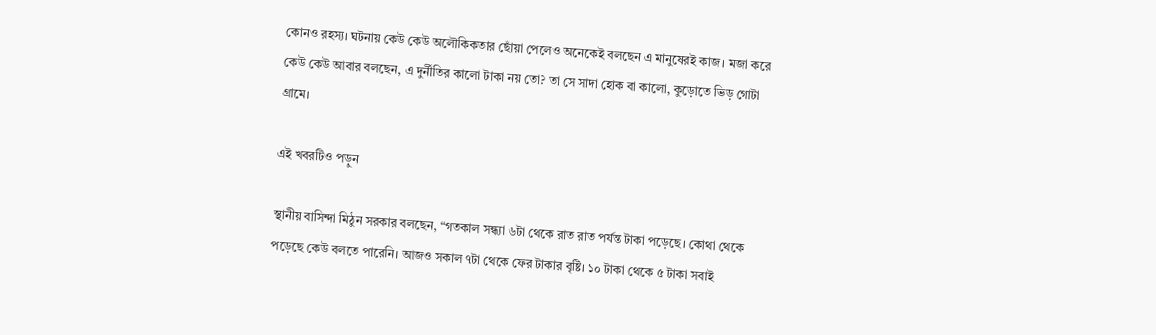কোনও রহস্য। ঘটনায় কেউ কেউ অলৌকিকতার ছোঁয়া পেলেও অনেকেই বলছেন এ মানুষেরই কাজ। মজা করে কেউ কেউ আবার বলছেন, এ দুর্নীতির কালো টাকা নয় তো? তা সে সাদা হোক বা কালো, কুড়োতে ভিড় গোটা গ্রামে।

এই খবরটিও পড়ুন

স্থানীয় বাসিন্দা মিঠুন সরকার বলছেন, “গতকাল সন্ধ্যা ৬টা থেকে রাত রাত পর্যন্ত টাকা পড়েছে। কোথা থেকে পড়েছে কেউ বলতে পারেনি। আজও সকাল ৭টা থেকে ফের টাকার বৃষ্টি। ১০ টাকা থেকে ৫ টাকা সবাই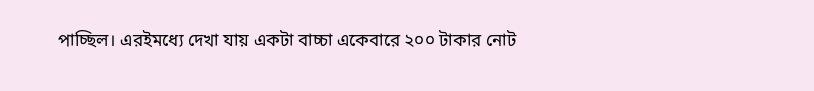পাচ্ছিল। এরইমধ্যে দেখা যায় একটা বাচ্চা একেবারে ২০০ টাকার নোট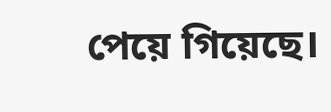পেয়ে গিয়েছে।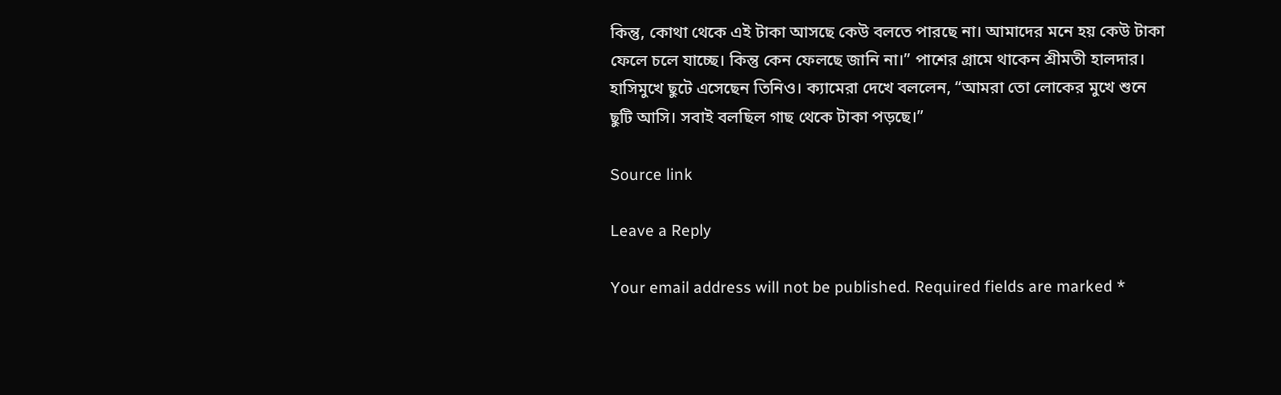কিন্তু, কোথা থেকে এই টাকা আসছে কেউ বলতে পারছে না। আমাদের মনে হয় কেউ টাকা ফেলে চলে যাচ্ছে। কিন্তু কেন ফেলছে জানি না।” পাশের গ্রামে থাকেন শ্রীমতী হালদার। হাসিমুখে ছুটে এসেছেন তিনিও। ক্যামেরা দেখে বললেন, “আমরা তো লোকের মুখে শুনে ছুটি আসি। সবাই বলছিল গাছ থেকে টাকা পড়ছে।”

Source link

Leave a Reply

Your email address will not be published. Required fields are marked *